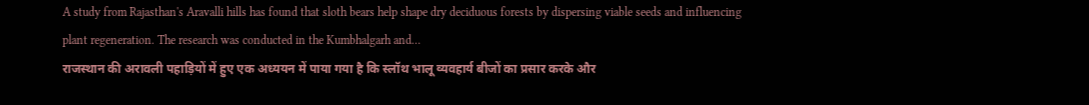A study from Rajasthan's Aravalli hills has found that sloth bears help shape dry deciduous forests by dispersing viable seeds and influencing plant regeneration. The research was conducted in the Kumbhalgarh and…
राजस्थान की अरावली पहाड़ियों में हुए एक अध्ययन में पाया गया है कि स्लॉथ भालू व्यवहार्य बीजों का प्रसार करके और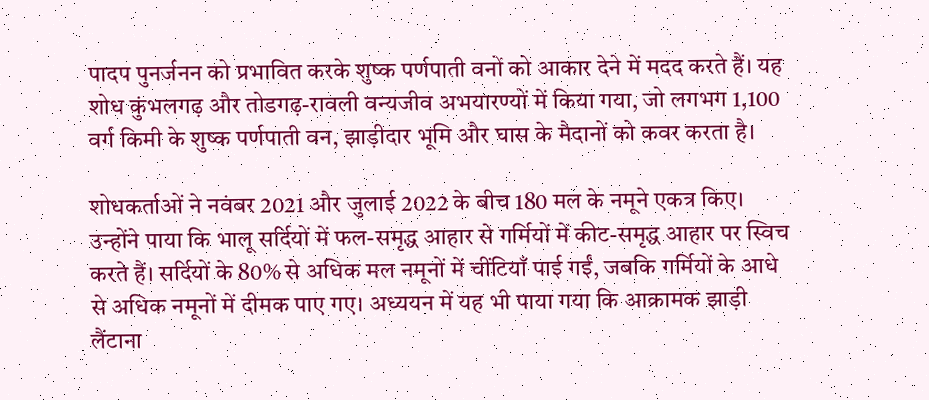पादप पुनर्जनन को प्रभावित करके शुष्क पर्णपाती वनों को आकार देने में मदद करते हैं। यह शोध कुंभलगढ़ और तोडगढ़-रावली वन्यजीव अभयारण्यों में किया गया, जो लगभग 1,100 वर्ग किमी के शुष्क पर्णपाती वन, झाड़ीदार भूमि और घास के मैदानों को कवर करता है।

शोधकर्ताओं ने नवंबर 2021 और जुलाई 2022 के बीच 180 मल के नमूने एकत्र किए। उन्होंने पाया कि भालू सर्दियों में फल-समृद्ध आहार से गर्मियों में कीट-समृद्ध आहार पर स्विच करते हैं। सर्दियों के 80% से अधिक मल नमूनों में चींटियाँ पाई गईं, जबकि गर्मियों के आधे से अधिक नमूनों में दीमक पाए गए। अध्ययन में यह भी पाया गया कि आक्रामक झाड़ी लैंटाना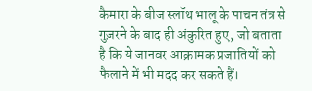कैमारा के बीज स्लॉथ भालू के पाचन तंत्र से गुज़रने के बाद ही अंकुरित हुए, जो बताता है कि ये जानवर आक्रामक प्रजातियों को फैलाने में भी मदद कर सकते हैं।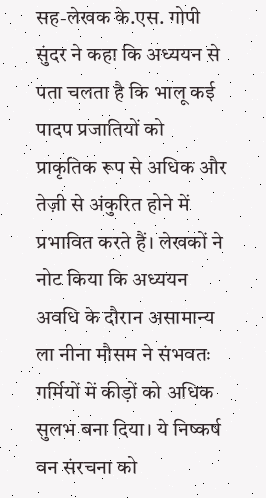सह-लेखक के.एस. गोपी सुंदर ने कहा कि अध्ययन से पता चलता है कि भालू कई पादप प्रजातियों को प्राकृतिक रूप से अधिक और तेज़ी से अंकुरित होने में प्रभावित करते हैं। लेखकों ने नोट किया कि अध्ययन अवधि के दौरान असामान्य ला नीना मौसम ने संभवतः गर्मियों में कीड़ों को अधिक सुलभ बना दिया। ये निष्कर्ष वन संरचना को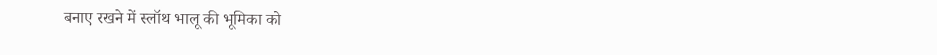बनाए रखने में स्लॉथ भालू की भूमिका को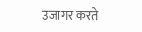उजागर करते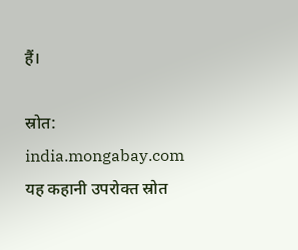हैं।

स्रोत: india.mongabay.com
यह कहानी उपरोक्त स्रोत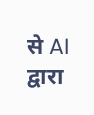से AI द्वारा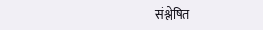संश्लेषित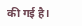की गई है।